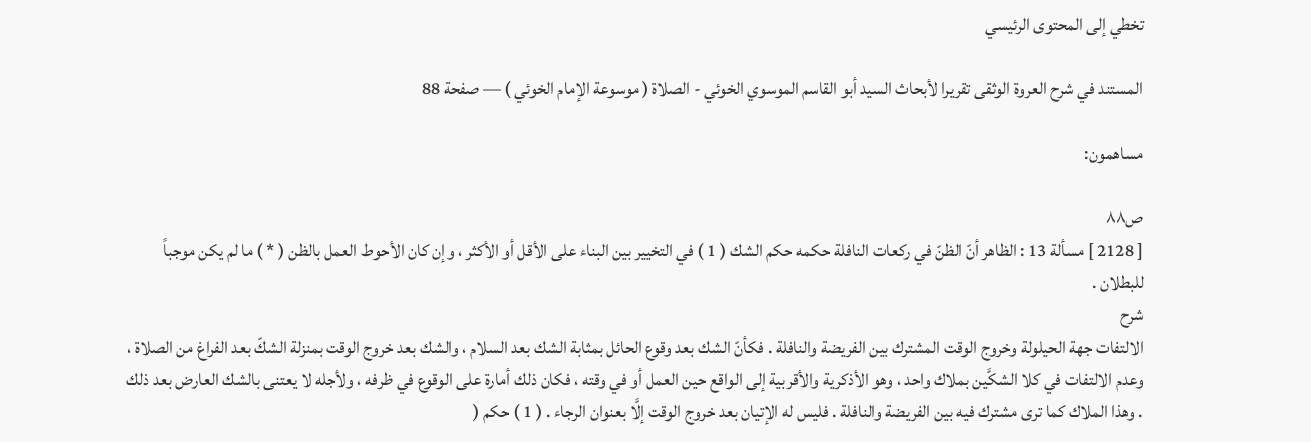تخطي إلى المحتوى الرئيسي

المستند في شرح العروة الوثقى تقريرا لأبحاث السيد أبو القاسم الموسوي الخوئي - الصلاة ( موسوعة الإمام الخوئي ) — صفحة 88

مساهمون:

ص٨٨
[ 2128 ] مسألة 13 : الظاهر أنّ الظنّ في ركعات النافلة حكمه حكم الشك ( 1 ) في التخيير بين البناء على الأقل أو الأكثر ، وإن كان الأحوط العمل بالظن ( * ) ما لم يكن موجباً للبطلان .
شرح
الالتفات جهة الحيلولة وخروج الوقت المشترك بين الفريضة والنافلة . فكأنّ الشك بعد وقوع الحائل بمثابة الشك بعد السلام ، والشك بعد خروج الوقت بمنزلة الشكّ بعد الفراغ من الصلاة ، وعدم الالتفات في كلا الشكَّين بملاك واحد ، وهو الأذكرية والأقربية إلى الواقع حين العمل أو في وقته ، فكان ذلك أمارة على الوقوع في ظرفه ، ولأجله لا يعتنى بالشك العارض بعد ذلك . وهذا الملاك كما ترى مشترك فيه بين الفريضة والنافلة . فليس له الإتيان بعد خروج الوقت إلَّا بعنوان الرجاء . ( 1 ) حكم (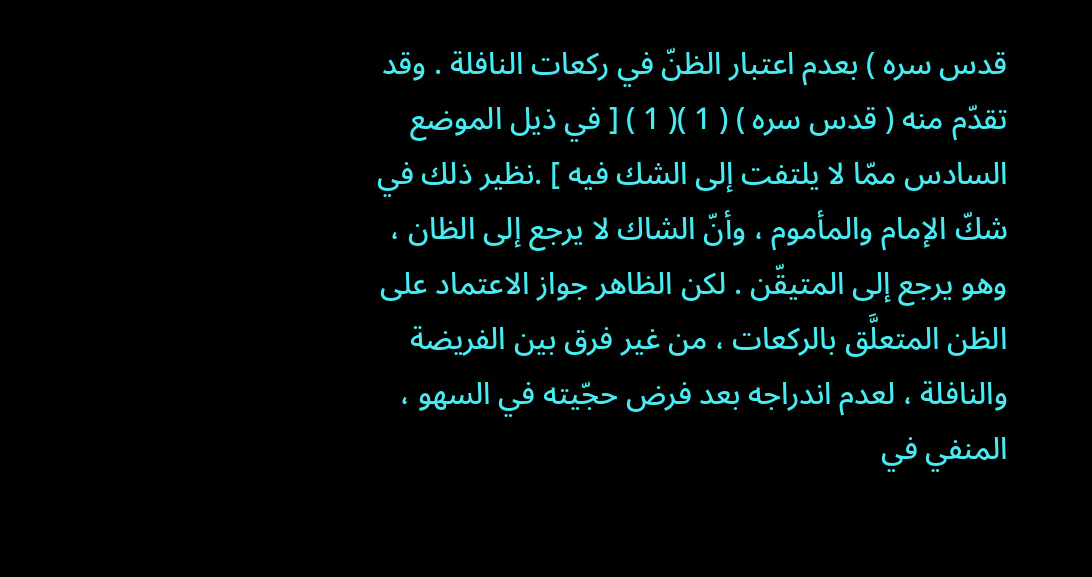قدس سره ) بعدم اعتبار الظنّ في ركعات النافلة . وقد تقدّم منه ( قدس سره ) ( 1 )( 1 ) [ في ذيل الموضع السادس ممّا لا يلتفت إلى الشك فيه ] .نظير ذلك في شكّ الإمام والمأموم ، وأنّ الشاك لا يرجع إلى الظان ، وهو يرجع إلى المتيقّن . لكن الظاهر جواز الاعتماد على الظن المتعلَّق بالركعات ، من غير فرق بين الفريضة والنافلة ، لعدم اندراجه بعد فرض حجّيته في السهو ، المنفي في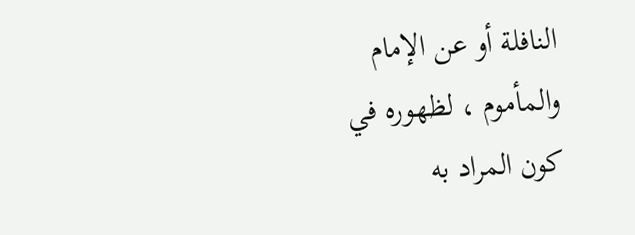النافلة أو عن الإمام والمأموم ، لظهوره في كون المراد به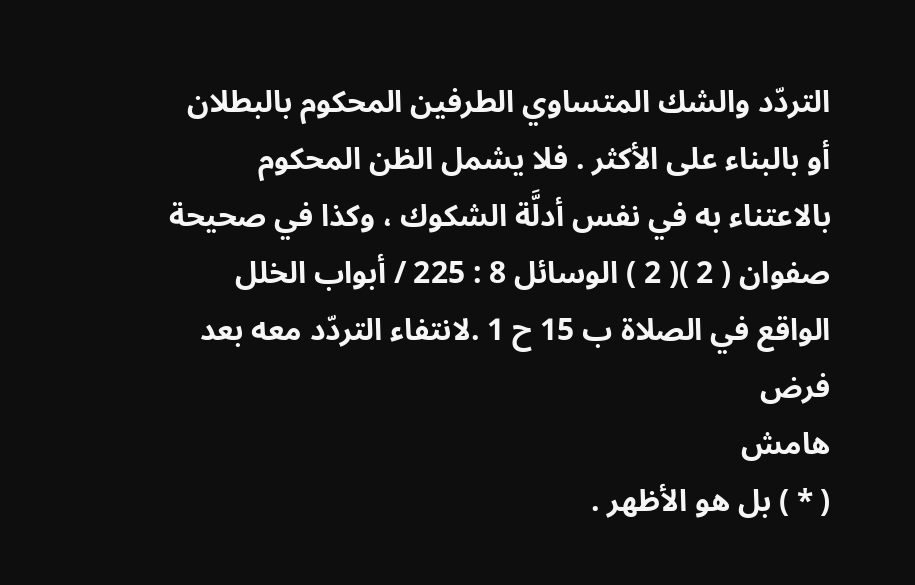التردّد والشك المتساوي الطرفين المحكوم بالبطلان أو بالبناء على الأكثر . فلا يشمل الظن المحكوم بالاعتناء به في نفس أدلَّة الشكوك ، وكذا في صحيحة صفوان ( 2 )( 2 ) الوسائل 8 : 225 / أبواب الخلل الواقع في الصلاة ب 15 ح 1 .لانتفاء التردّد معه بعد فرض
هامش
( * ) بل هو الأظهر .